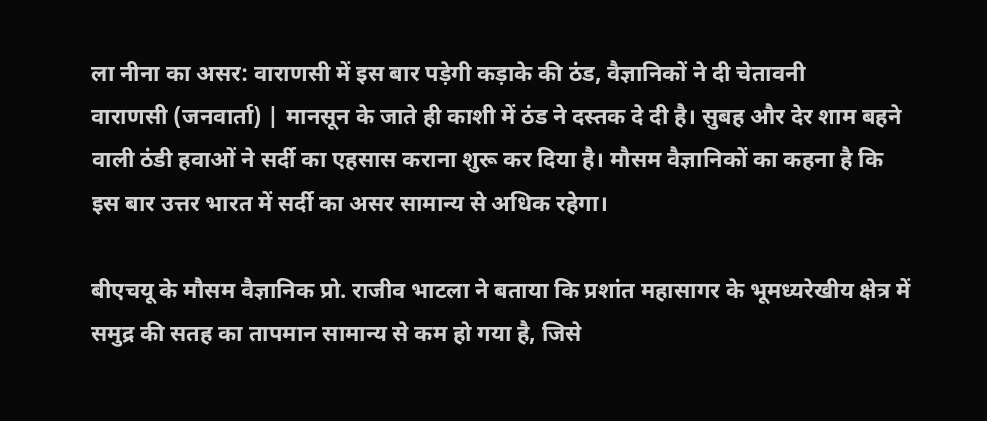ला नीना का असर: वाराणसी में इस बार पड़ेगी कड़ाके की ठंड, वैज्ञानिकों ने दी चेतावनी
वाराणसी (जनवार्ता) | मानसून के जाते ही काशी में ठंड ने दस्तक दे दी है। सुबह और देर शाम बहने वाली ठंडी हवाओं ने सर्दी का एहसास कराना शुरू कर दिया है। मौसम वैज्ञानिकों का कहना है कि इस बार उत्तर भारत में सर्दी का असर सामान्य से अधिक रहेगा।

बीएचयू के मौसम वैज्ञानिक प्रो. राजीव भाटला ने बताया कि प्रशांत महासागर के भूमध्यरेखीय क्षेत्र में समुद्र की सतह का तापमान सामान्य से कम हो गया है, जिसे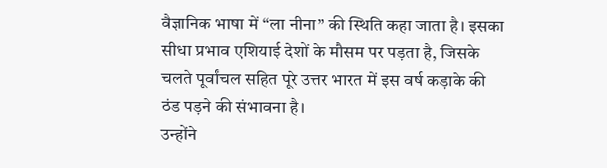वैज्ञानिक भाषा में “ला नीना” की स्थिति कहा जाता है। इसका सीधा प्रभाव एशियाई देशों के मौसम पर पड़ता है, जिसके चलते पूर्वांचल सहित पूरे उत्तर भारत में इस वर्ष कड़ाके की ठंड पड़ने की संभावना है।
उन्होंने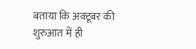बताया कि अक्टूबर की शुरुआत में ही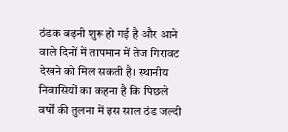ठंडक बढ़नी शुरू हो गई है और आने वाले दिनों में तापमान में तेज गिरावट देखने को मिल सकती है। स्थानीय निवासियों का कहना है कि पिछले वर्षों की तुलना में इस साल ठंड जल्दी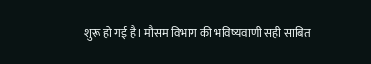शुरू हो गई है। मौसम विभाग की भविष्यवाणी सही साबित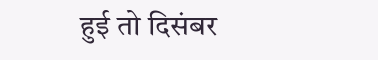हुई तो दिसंबर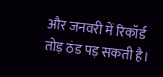और जनवरी में रिकॉर्ड तोड़ ठंड पड़ सकती है।